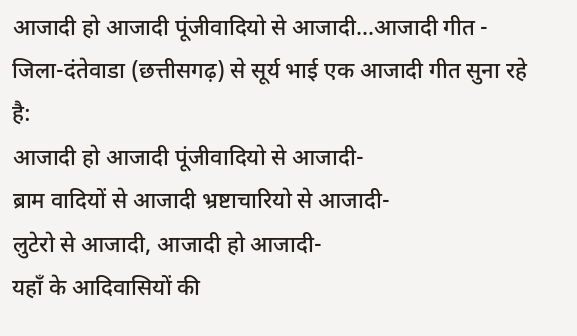आजादी हो आजादी पूंजीवादियो से आजादी...आजादी गीत -
जिला-दंतेवाडा (छत्तीसगढ़) से सूर्य भाई एक आजादी गीत सुना रहे है:
आजादी हो आजादी पूंजीवादियो से आजादी-
ब्राम वादियों से आजादी भ्रष्टाचारियो से आजादी-
लुटेरो से आजादी, आजादी हो आजादी-
यहाँ के आदिवासियों की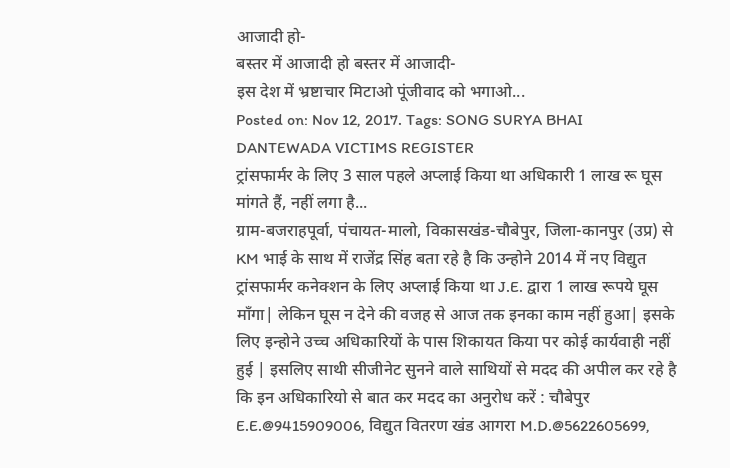आजादी हो-
बस्तर में आजादी हो बस्तर में आजादी-
इस देश में भ्रष्टाचार मिटाओ पूंजीवाद को भगाओ...
Posted on: Nov 12, 2017. Tags: SONG SURYA BHAI DANTEWADA VICTIMS REGISTER
ट्रांसफार्मर के लिए 3 साल पहले अप्लाई किया था अधिकारी 1 लाख रू घूस मांगते हैं, नहीं लगा है...
ग्राम-बजराहपूर्वा, पंचायत-मालो, विकासखंड-चौबेपुर, जिला-कानपुर (उप्र) से KM भाई के साथ में राजेंद्र सिंह बता रहे है कि उन्होने 2014 में नए विद्युत ट्रांसफार्मर कनेक्शन के लिए अप्लाई किया था J.E. द्वारा 1 लाख रूपये घूस माँगा| लेकिन घूस न देने की वजह से आज तक इनका काम नहीं हुआ| इसके लिए इन्होने उच्च अधिकारियों के पास शिकायत किया पर कोई कार्यवाही नहीं हुई | इसलिए साथी सीजीनेट सुनने वाले साथियों से मदद की अपील कर रहे है कि इन अधिकारियो से बात कर मदद का अनुरोध करें : चौबेपुर E.E.@9415909006, विद्युत वितरण खंड आगरा M.D.@5622605699,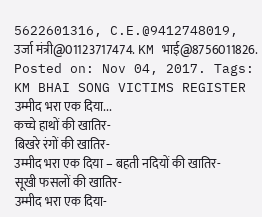5622601316, C.E.@9412748019, उर्जा मंत्री@01123717474. KM भाई@8756011826.
Posted on: Nov 04, 2017. Tags: KM BHAI SONG VICTIMS REGISTER
उम्मीद भरा एक दिया...
कच्चे हाथों की खातिर-
बिखरे रंगों की खातिर-
उम्मीद भरा एक दिया – बहती नदियों की खातिर-
सूखी फसलों की खातिर-
उम्मीद भरा एक दिया-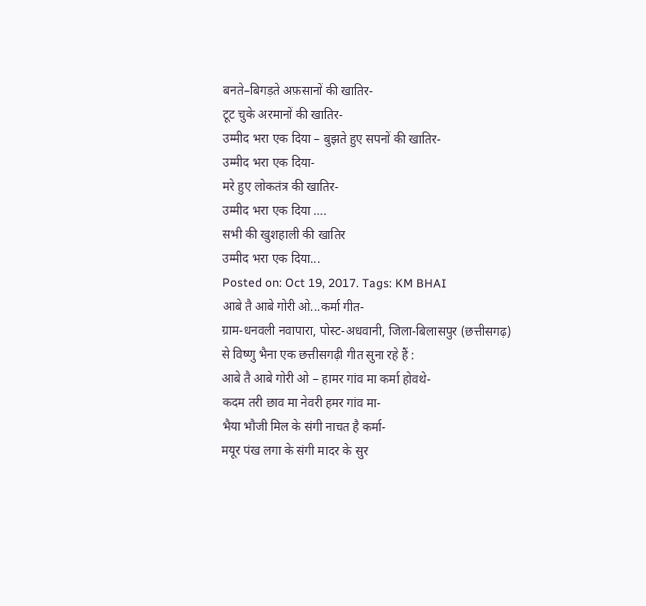बनते–बिगड़ते अफ़सानों की खातिर-
टूट चुके अरमानों की खातिर-
उम्मीद भरा एक दिया – बुझते हुए सपनों की खातिर-
उम्मीद भरा एक दिया-
मरे हुए लोकतंत्र की खातिर-
उम्मीद भरा एक दिया ….
सभी की खुशहाली की खातिर
उम्मीद भरा एक दिया...
Posted on: Oct 19, 2017. Tags: KM BHAI
आबे तै आबे गोरी ओ...कर्मा गीत-
ग्राम-धनवली नवापारा, पोस्ट-अधवानी, जिला-बिलासपुर (छत्तीसगढ़) से विष्णु भैना एक छत्तीसगढ़ी गीत सुना रहे हैं :
आबे तै आबे गोरी ओ – हामर गांव मा कर्मा होवथे-
कदम तरी छाव मा नेवरी हमर गांव मा-
भैया भौजी मिल के संगी नाचत है कर्मा-
मयूर पंख लगा के संगी मादर के सुर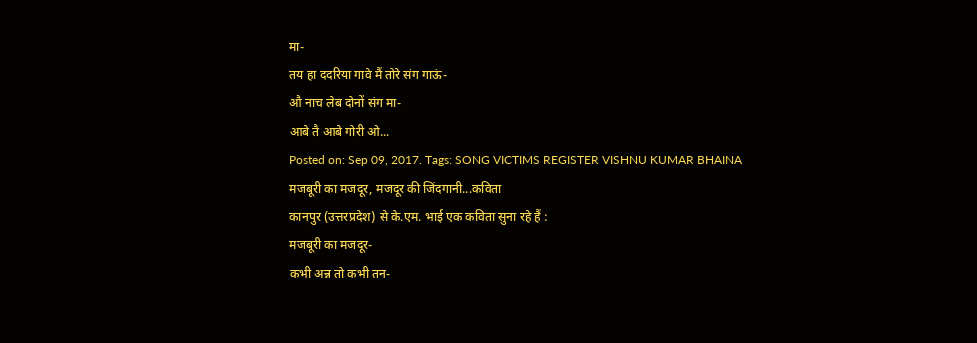मा-
तय हा ददरिया गावे मैं तोरे संग गाऊं-
औ नाच लेब दोनों संग मा-
आबे तै आबे गोरी ओ...
Posted on: Sep 09, 2017. Tags: SONG VICTIMS REGISTER VISHNU KUMAR BHAINA
मजबूरी का मजदूर, मजदूर की जिंदगानी...कविता
कानपुर (उत्तरप्रदेश) से के.एम. भाई एक कविता सुना रहे हैं :
मजबूरी का मजदूर-
कभी अन्न तो कभी तन-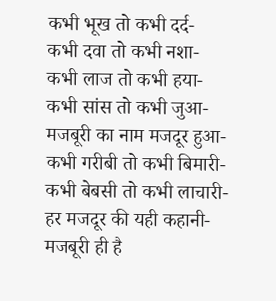कभी भूख तो कभी दर्द-
कभी दवा तो कभी नशा-
कभी लाज तो कभी हया-
कभी सांस तो कभी जुआ-
मजबूरी का नाम मजदूर हुआ-
कभी गरीबी तो कभी बिमारी-
कभी बेबसी तो कभी लाचारी-
हर मजदूर की यही कहानी-
मजबूरी ही है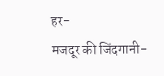हर-
मजदूर की जिंदगानी-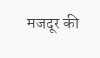मजदूर की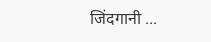जिंदगानी ...